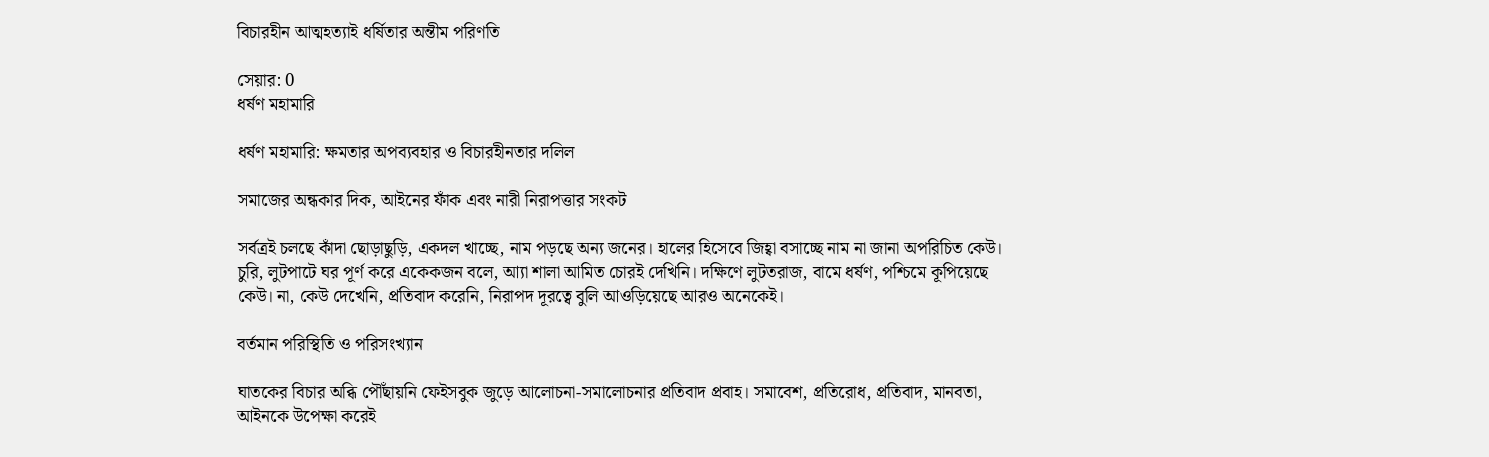বিচারহীন আত্মহত্যাই ধর্ষিতার অন্তীম পরিণতি

সেয়ার: 0
ধর্ষণ মহামারি

ধর্ষণ মহামারি: ক্ষমতার অপব্যবহার ও বিচারহীনতার দলিল

সমাজের অন্ধকার দিক, আইনের ফাঁক এবং নারী নিরাপত্তার সংকট

সর্বত্রই চলছে কাঁদা ছোড়াছুড়ি, একদল খাচ্ছে, নাম পড়ছে অন্য জনের। হালের হিসেবে জিহ্বা বসাচ্ছে নাম না জানা অপরিচিত কেউ। চুরি, লুটপাটে ঘর পূর্ণ করে একেকজন বলে, আ্যা শালা আমিত চোরই দেখিনি। দক্ষিণে লুটতরাজ, বামে ধর্ষণ, পশ্চিমে কূপিয়েছে কেউ। না, কেউ দেখেনি, প্রতিবাদ করেনি, নিরাপদ দূরত্বে বুলি আওড়িয়েছে আরও অনেকেই।

বর্তমান পরিস্থিতি ও পরিসংখ্যান

ঘাতকের বিচার অব্ধি পৌঁছায়নি ফেইসবুক জুড়ে আলোচনা-সমালোচনার প্রতিবাদ প্রবাহ। সমাবেশ, প্রতিরোধ, প্রতিবাদ, মানবতা, আইনকে উপেক্ষা করেই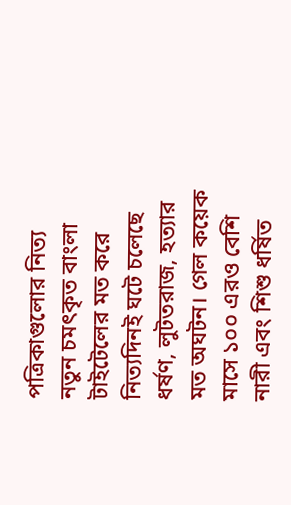পত্রিকাগুলোর নিত্য নতুন চমৎকৃত বাংলা টাইটেলের মত করে নিত্যদিনই ঘটে চলেছে ধর্ষণ, লুটতরাজ, হত্যার মত অঘটন। গেল কয়েক মাসে ১০০ এরও বেশি নারী এবং শিশু ধর্ষিত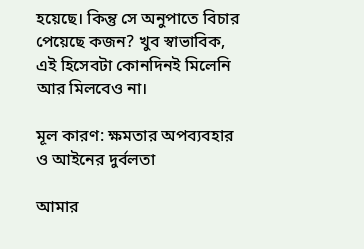হয়েছে। কিন্তু সে অনুপাতে বিচার পেয়েছে কজন? খুব স্বাভাবিক, এই হিসেবটা কোনদিনই মিলেনি আর মিলবেও না।

মূল কারণ: ক্ষমতার অপব্যবহার ও আইনের দুর্বলতা

আমার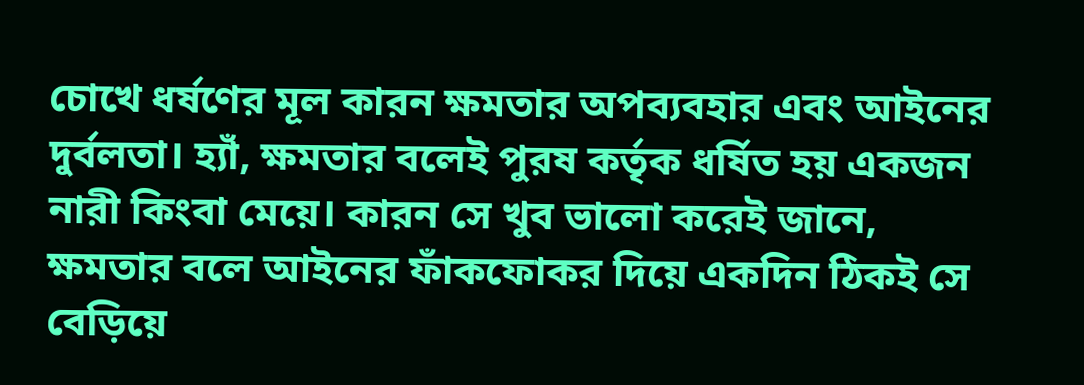চোখে ধর্ষণের মূল কারন ক্ষমতার অপব্যবহার এবং আইনের দুর্বলতা। হ্যাঁ, ক্ষমতার বলেই পুরষ কর্তৃক ধর্ষিত হয় একজন নারী কিংবা মেয়ে। কারন সে খুব ভালো করেই জানে, ক্ষমতার বলে আইনের ফাঁকফোকর দিয়ে একদিন ঠিকই সে বেড়িয়ে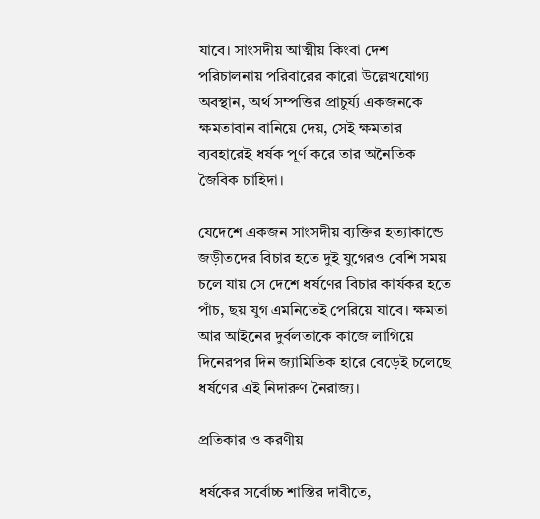যাবে। সাংসদীয় আত্মীয় কিংবা দেশ পরিচালনায় পরিবারের কারো উল্লেখযোগ্য অবস্থান, অর্থ সম্পত্তির প্রাচুর্য্য একজনকে ক্ষমতাবান বানিয়ে দেয়, সেই ক্ষমতার ব্যবহারেই ধর্ষক পূর্ণ করে তার অনৈতিক জৈবিক চাহিদা।

যেদেশে একজন সাংসদীয় ব্যক্তির হত্যাকান্ডে জড়ীতদের বিচার হতে দুই যুগেরও বেশি সময় চলে যায় সে দেশে ধর্ষণের বিচার কার্যকর হতে পাঁচ, ছয় যুগ এমনিতেই পেরিয়ে যাবে। ক্ষমতা আর আইনের দুর্বলতাকে কাজে লাগিয়ে দিনেরপর দিন জ্যামিতিক হারে বেড়েই চলেছে ধর্ষণের এই নিদারুণ নৈরাজ্য।

প্রতিকার ও করণীয়

ধর্ষকের সর্বোচ্চ শাস্তির দাবীতে,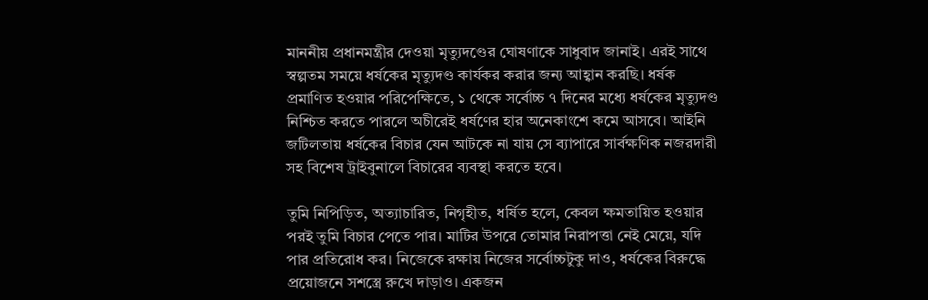মাননীয় প্রধানমন্ত্রীর দেওয়া মৃত্যুদণ্ডের ঘোষণাকে সাধুবাদ জানাই। এরই সাথে স্বল্পতম সময়ে ধর্ষকের মৃত্যুদণ্ড কার্যকর করার জন্য আহ্বান করছি। ধর্ষক প্রমাণিত হওয়ার পরিপেক্ষিতে, ১ থেকে সর্বোচ্চ ৭ দিনের মধ্যে ধর্ষকের মৃত্যুদণ্ড নিশ্চিত করতে পারলে অচীরেই ধর্ষণের হার অনেকাংশে কমে আসবে। আইনি জটিলতায় ধর্ষকের বিচার যেন আটকে না যায় সে ব্যাপারে সার্বক্ষণিক নজরদারী সহ বিশেষ ট্রাইবুনালে বিচারের ব্যবস্থা করতে হবে।

তুমি নিপিড়িত, অত্যাচারিত, নিগৃহীত, ধর্ষিত হলে, কেবল ক্ষমতায়িত হওয়ার পরই তুমি বিচার পেতে পার। মাটির উপরে তোমার নিরাপত্তা নেই মেয়ে, যদি পার প্রতিরোধ কর। নিজেকে রক্ষায় নিজের সর্বোচ্চটুকু দাও, ধর্ষকের বিরুদ্ধে প্রয়োজনে সশস্ত্রে রুখে দাড়াও। একজন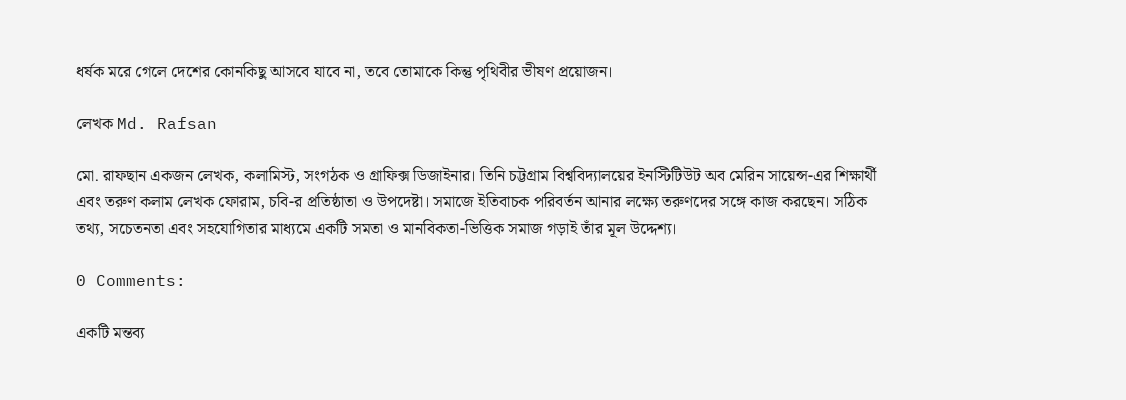ধর্ষক মরে গেলে দেশের কোনকিছু আসবে যাবে না, তবে তোমাকে কিন্তু পৃথিবীর ভীষণ প্রয়োজন।

লেখক Md. Rafsan

মো. রাফছান একজন লেখক, কলামিস্ট, সংগঠক ও গ্রাফিক্স ডিজাইনার। তিনি চট্টগ্রাম বিশ্ববিদ্যালয়ের ইনস্টিটিউট অব মেরিন সায়েন্স-এর শিক্ষার্থী এবং তরুণ কলাম লেখক ফোরাম, চবি-র প্রতিষ্ঠাতা ও উপদেষ্টা। সমাজে ইতিবাচক পরিবর্তন আনার লক্ষ্যে তরুণদের সঙ্গে কাজ করছেন। সঠিক তথ্য, সচেতনতা এবং সহযোগিতার মাধ্যমে একটি সমতা ও মানবিকতা-ভিত্তিক সমাজ গড়াই তাঁর মূল উদ্দেশ্য।

0 Comments:

একটি মন্তব্য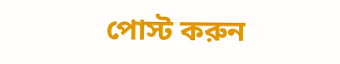পোস্ট করুন